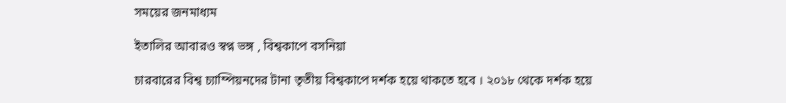সময়ের জনমাধ্যম

ইতালির আবারও স্বপ্ন ভঙ্গ , বিশ্বকাপে বসনিয়া

চারবারের বিশ্ব চ্যাম্পিয়নদের টানা তৃতীয় বিশ্বকাপে দর্শক হয়ে থাকতে হবে । ২০১৮ থেকে দর্শক হয়ে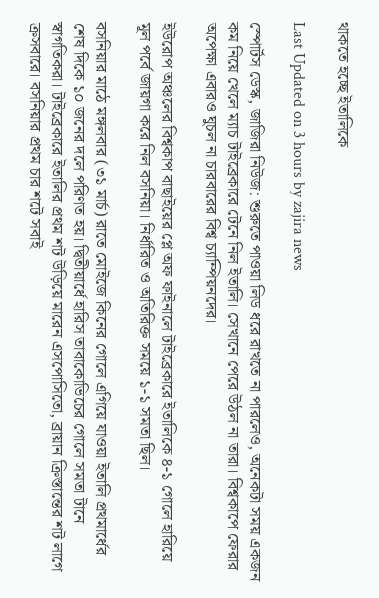থাকতে হচ্ছে ইতালিকে

Last Updated on 3 hours by zajira news

স্পোর্টস ডেস্ক, জাজিরা নিউজ: শুরুতে পাওয়া লিড ধরে রাখতে না পারলেও, অনেকটা সময় একজন কম নিয়ে খেলে ম্যাচ টাইব্রেকারে টেনে নিল ইতালি। সেখানে পেরে উঠল না তারা। বিশ্বকাপে ফেরার অপেক্ষা এবারও ঘুচল না চারবারের বিশ্ব চ্যাম্পিয়নদের।

ইউরোপ অঞ্চলের বিশ্বকাপ বাছাইয়ের প্লে অফ ফাইনালে টাইব্রেকারে ইতালিকে ৪-১ গোলে হারিয়ে মূল পর্বে জায়গা করে নিল বসনিয়া। নির্ধারিত ও অতিরিক্ত সময়ে ১-১ সমতা ছিল।

বসনিয়ার মাঠে মঙ্গলবার (৩১ মার্চ) রাতে মোইজে কিনের গোলে এগিয়ে যাওয়া ইতালি প্রথমার্ধের শেষ দিকে ১০ জনের দলে পরিণত হয়। দ্বিতীয়ার্ধে হারিস তাবাকোভিচের গোলে সমতা টানে স্বাগতিকরা। টাইব্রেকারে ইতালির প্রথম শট উড়িয়ে মারেন এসপোসিতো, ব্রায়ান ক্রিস্তান্তের শট লাগে ক্রসবারে। বসনিয়ার প্রথম চার শটে সবাই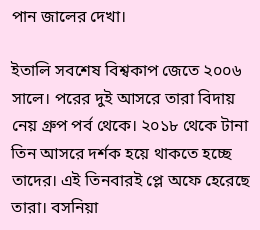পান জালের দেখা।

ইতালি সবশেষ বিশ্বকাপ জেতে ২০০৬ সালে। পরের দুই আসরে তারা বিদায় নেয় গ্রুপ পর্ব থেকে। ২০১৮ থেকে টানা তিন আসরে দর্শক হয়ে থাকতে হচ্ছে তাদের। এই তিনবারই প্লে অফে হেরেছে তারা। বসনিয়া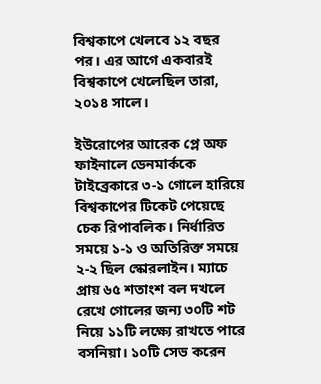বিশ্বকাপে খেলবে ১২ বছর পর। এর আগে একবারই বিশ্বকাপে খেলেছিল তারা, ২০১৪ সালে।

ইউরোপের আরেক প্লে অফ ফাইনালে ডেনমার্ককে টাইব্রেকারে ৩-১ গোলে হারিয়ে বিশ্বকাপের টিকেট পেয়েছে চেক রিপাবলিক। নির্ধারিত সময়ে ১-১ ও অতিরিক্ত সময়ে ২-২ ছিল স্কোরলাইন। ম্যাচে প্রায় ৬৫ শতাংশ বল দখলে রেখে গোলের জন্য ৩০টি শট নিয়ে ১১টি লক্ষ্যে রাখতে পারে বসনিয়া। ১০টি সেভ করেন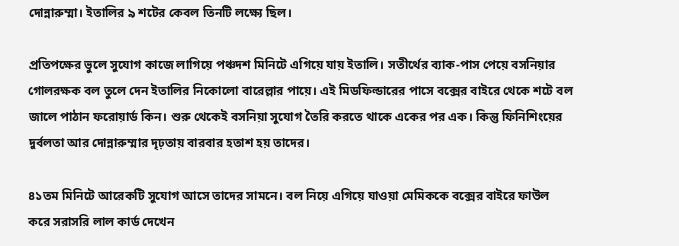দোন্নারুম্মা। ইতালির ৯ শটের কেবল তিনটি লক্ষ্যে ছিল।

প্রতিপক্ষের ভুলে সুযোগ কাজে লাগিয়ে পঞ্চদশ মিনিটে এগিয়ে যায় ইতালি। সতীর্থের ব্যাক-পাস পেয়ে বসনিয়ার গোলরক্ষক বল তুলে দেন ইতালির নিকোলো বারেল্লার পায়ে। এই মিডফিল্ডারের পাসে বক্সের বাইরে থেকে শটে বল জালে পাঠান ফরোয়ার্ড কিন। শুরু থেকেই বসনিয়া সুযোগ তৈরি করতে থাকে একের পর এক। কিন্তু ফিনিশিংয়ের দুর্বলতা আর দোন্নারুম্মার দৃঢ়তায় বারবার হতাশ হয় তাদের।

৪১তম মিনিটে আরেকটি সুযোগ আসে তাদের সামনে। বল নিয়ে এগিয়ে যাওয়া মেমিককে বক্সের বাইরে ফাউল করে সরাসরি লাল কার্ড দেখেন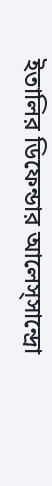ইতালির ডিফেন্ডার আলেস্সান্দ্রো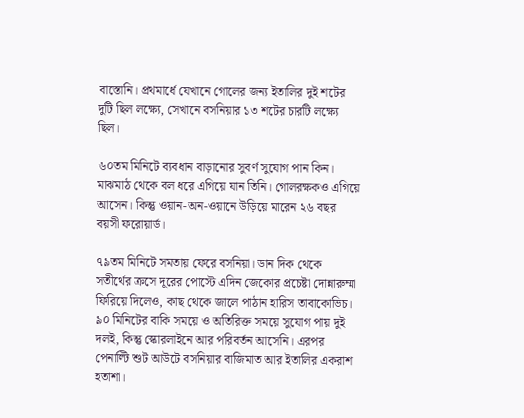বাস্তোনি। প্রথমার্ধে যেখানে গোলের জন্য ইতালির দুই শটের দুটি ছিল লক্ষ্যে, সেখানে বসনিয়ার ১৩ শটের চারটি লক্ষ্যে ছিল।

৬০তম মিনিটে ব্যবধান বাড়ানোর সুবর্ণ সুযোগ পান কিন। মাঝমাঠ থেকে বল ধরে এগিয়ে যান তিনি। গোলরক্ষকও এগিয়ে আসেন। কিন্তু ওয়ান-অন-ওয়ানে উড়িয়ে মারেন ২৬ বছর বয়সী ফরোয়ার্ড।

৭৯তম মিনিটে সমতায় ফেরে বসনিয়া। ডান দিক থেকে সতীর্থের ক্রসে দূরের পোস্টে এদিন জেকোর প্রচেষ্টা দোন্নারুম্মা ফিরিয়ে দিলেও, কাছ থেকে জালে পাঠান হারিস তাবাকোভিচ। ৯০ মিনিটের বাকি সময়ে ও অতিরিক্ত সময়ে সুযোগ পায় দুই দলই, কিন্তু স্কোরলাইনে আর পরিবর্তন আসেনি। এরপর পেনাল্টি শুট আউটে বসনিয়ার বাজিমাত আর ইতালির একরাশ হতাশা।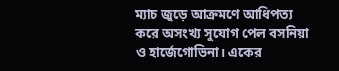ম্যাচ জুড়ে আক্রমণে আধিপত্য করে অসংখ্য সুযোগ পেল বসনিয়া ও হার্জেগোভিনা। একের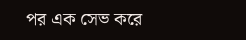পর এক সেভ করে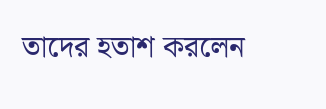তাদের হতাশ করলেন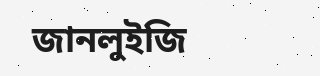জানলুইজি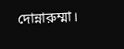দোন্নারুম্মা।